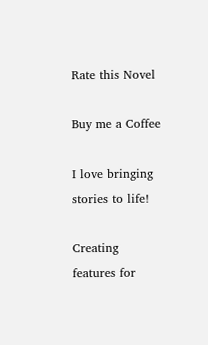Rate this Novel

Buy me a Coffee

I love bringing stories to life!

Creating features for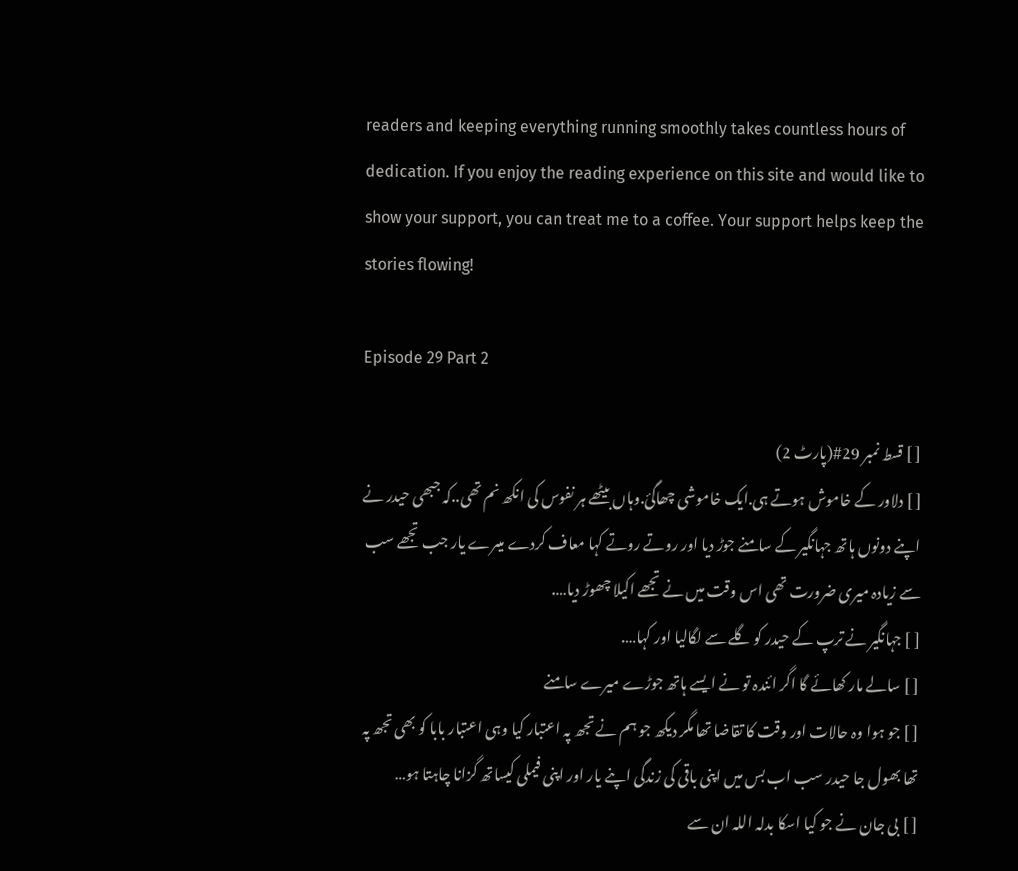readers and keeping everything running smoothly takes countless hours of dedication. If you enjoy the reading experience on this site and would like to show your support, you can treat me to a coffee. Your support helps keep the stories flowing!

Episode 29 Part 2

[ ] قسط نمبر 29#(پارٹ 2)
[ ] دلاور کے خاموش ہوتے ہی.ایک خاموشی چھاگئ.وہاں بیٹھے ہر نفوس کی انکھ نم تھی..کہ جبھی حیدر نے اپنے دونوں ہاتھ جہانگیر کے سامنے جوڑ دیا اور روتے روتے کہا معاف کردے میںرے یار جب تجھے سب سے زیادہ میری ضرورت تھی اس وقت میں نے تجھے اکیلا چھوڑ دیا….
[ ] جہانگیر نے ترپ کے حیدر کو گلے سے لگالیا اور کہا….
[ ] سالے مار کھائے گا اگر ائندہ تو نے ایسے ہاتھ جوڑے میرے سامنے
[ ] جو ہوا وہ حالات اور وقت کا تقاضا تھا مگر دیکھ جو ہم نے تجھ پہ اعتبار کیا وہی اعتبار بابا کو بھی تجھ پہ تھا بھول جا حیدر سب اب بس میں اپنی باقی کی زندگی اپنے یار اور اپنی فیملی کیساتھ گزانا چاہتا ہو…
[ ] بی جان نے جو کیا اسکا بدلہ اللہ ان سے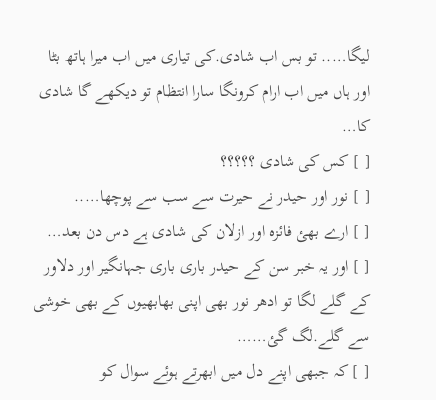لیگا….. تو بس اب شادی.کی تیاری میں اب میرا ہاتھ بٹا اور ہاں میں اب ارام کرونگا سارا انتظام تو دیکھے گا شادی کا…
[ ] کس کی شادی ؟؟؟؟؟
[ ] نور اور حیدر نے حیرت سے سب سے پوچھا…..
[ ] ارے بھئ فائزہ اور ازلان کی شادی ہے دس دن بعد…
[ ] اور یہ خبر سن کے حیدر باری باری جہانگیر اور دلاور کے گلے لگا تو ادھر نور بھی اپنی بھابھیوں کے بھی خوشی سے گلے.لگ گئ……
[ ] کہ جبھی اپنے دل میں ابھرتے ہوئے سوال کو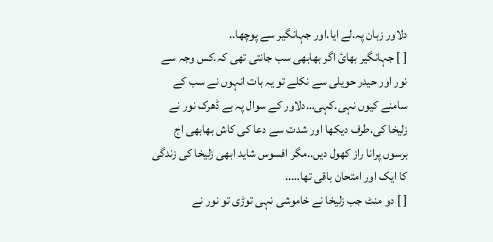دلاور زبان پہ.لے ایا.اور جہانگیر سے پوچھا..
[ ] جہانگیر بھائ اگر بھابھی سب جانتی تھی کہ.کس وجہ سے نور اور حیدر حویلی سے نکلے تو یہ بات انہوں نے سب کے سامنے کیوں نہی.کہی…دلاور کے سوال پہ بے ڈھرک نور نے زلیخا کی.طرف دیکھا اور شدت سے دعا کی کاش بھابھی اج برسوں پرانا راز کھول دیں..مگر افسوس شاید ابھی زلیخا کی زندگی کا ایک اور امتحان باقی تھا…..
[ ] دو منٹ جب زلیخا نے خاموشی نہی توڑی تو نور نے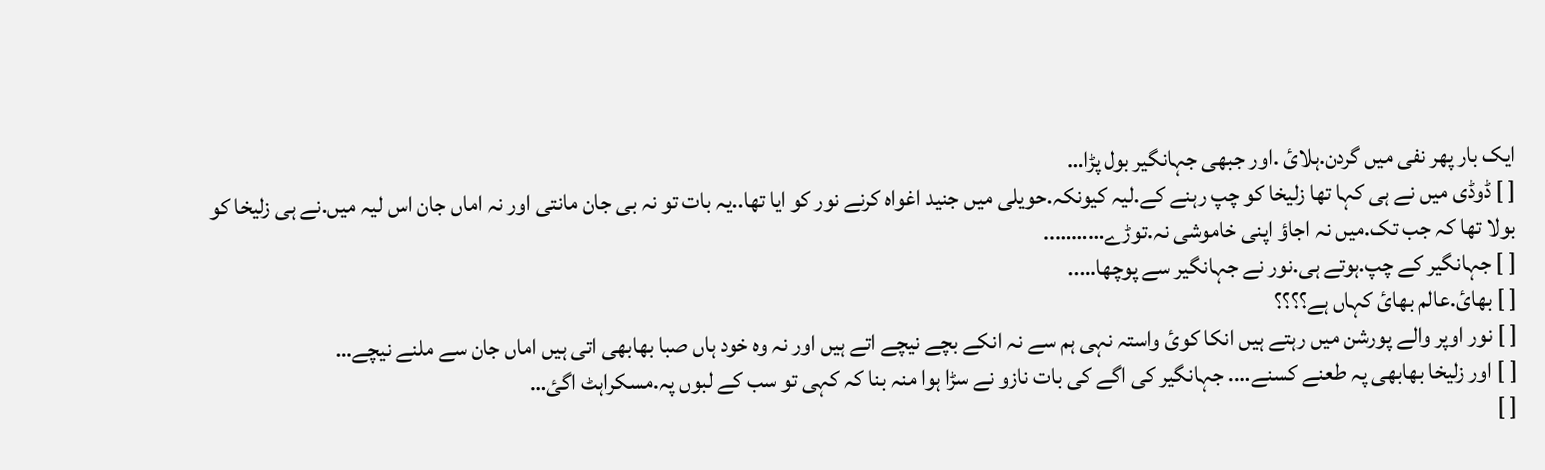ایک بار پھر نفی میں گردن.ہلائ .اور جبھی جہانگیر بول پڑا…
[ ] ڈوڈی میں نے ہی کہا تھا زلیخا کو چپ رہنے کے.لیہ کیونکہ.حویلی میں جنید اغواہ کرنے نور کو ایا تھا..یہ بات تو نہ بی جان مانتی اور نہ اماں جان اس لیہ میں.نے ہی زلیخا کو بولا تھا کہ جب تک.میں نہ اجاؤ اپنی خاموشی نہ.توڑے………..
[ ] جہانگیر کے چپ.ہوتے ہی.نور نے جہانگیر سے پوچھا…..
[ ] بھائ.عالم بھائ کہاں ہے؟؟؟؟
[ ] نور اوپر والے پورشن میں رہتے ہیں انکا کوئ واستہ نہی ہم سے نہ انکے بچے نیچے اتے ہیں اور نہ وہ خود ہاں صبا بھابھی اتی ہیں اماں جان سے ملنے نیچے…
[ ] اور زلیخا بھابھی پہ طعنے کسنے…. جہانگیر کی اگے کی بات نازو نے سڑا ہوا منہ بنا کہ کہی تو سب کے لبوں پہ.مسکراہٹ اگئ…
[ ]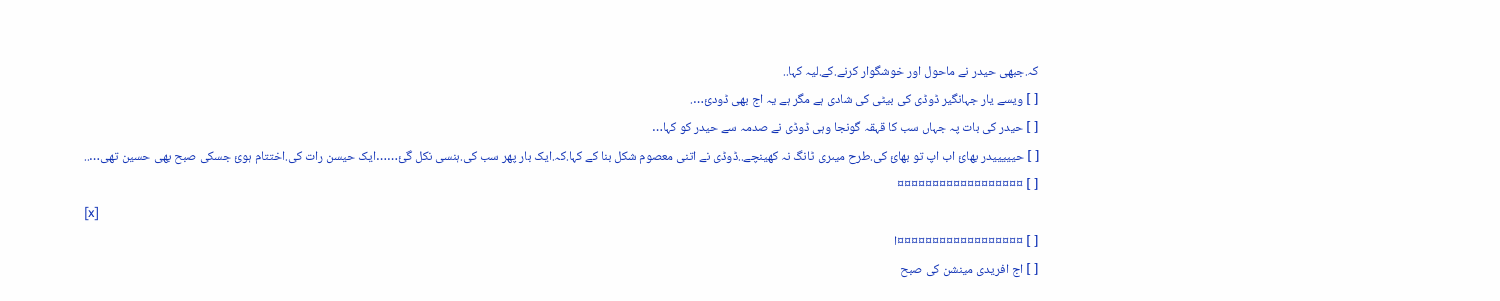کہ.جبھی حیدر نے ماحول اور خوشگوار کرنے.کے.لیہ کہا..
[ ] ویسے یار جہانگیر ڈوڈی کی بیٹی کی شادی ہے مگر ہے یہ اج بھی ڈودئ….
[ ] حیدر کی بات پہ جہاں سب کا قہقہ گونجا وہی ڈوڈی نے صدمہ سے حیدر کو کہا…
[ ] حیییییدر بھائ اب اپ تو بھائ کی.طرح میںری ٹانگ نہ کھینچے..ڈوڈی نے اتنی معصوم شکل بنا کے کہا.کہ.ایک بار پھر سب کی.ہنسی نکل گئ……ایک حیسن رات کی.اختتام ہوئ جسکی صبح بھی حسین تھی…..
[ ] ¤¤¤¤¤¤¤¤¤¤¤¤¤¤¤¤¤¤
[x]
[ ] ¤¤¤¤¤¤¤¤¤¤¤¤¤¤¤¤¤¤ا
[ ] اج افریدی مینشن کی صبح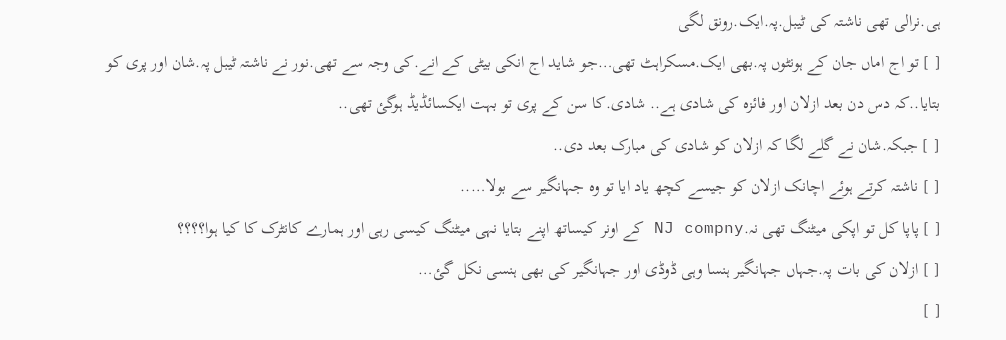ہی.نرالی تھی ناشتہ کی ٹیبل.پہ.ایک.رونق لگی
[ ] تو اج اماں جان کے ہونٹوں پہ.بھی ایک.مسکراہٹ تھی…جو شاید اج انکی بیٹی کے انے.کی وجہ سے تھی.نور نے ناشتہ ٹیبل پہ.شان اور پری کو بتایا..کہ دس دن بعد ازلان اور فائزہ کی شادی ہے.. شادی.کا سن کے پری تو بہت ایکسائڈیڈ ہوگئ تھی..
[ ] جبکہ.شان نے گلے لگا کہ ازلان کو شادی کی مبارک بعد دی..
[ ] ناشتہ کرتے ہوئے اچانک ازلان کو جیسے کچھ یاد ایا تو وہ جہانگیر سے بولا…..
[ ] پاپا کل تو اپکی میٹنگ تھی نہ.NJ compny کے اونر کیساتھ اپنے بتایا نہی میٹنگ کیسی رہی اور ہمارے کانٹرک کا کیا ہوا؟؟؟؟
[ ] ازلان کی بات پہ.جہاں جہانگیر ہنسا وہی ڈوڈی اور جہانگیر کی بھی ہنسی نکل گئ…
[ ]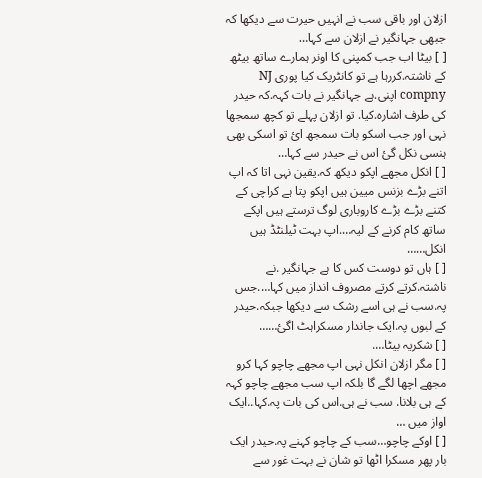ازلان اور باقی سب نے انہیں حیرت سے دیکھا کہ جبھی جہانگیر نے ازلان سے کہا…
[ ] بیٹا اب جب کمپنی کا اونر ہمارے ساتھ بیٹھ کے ناشتہ.کررہا ہے تو کانٹریک کیا پوری NJ compny اپنی.ہے جہانگیر نے بات کہہ.کہ حیدر کی طرف اشارہ.کیا. تو ازلان پہلے تو کچھ سمجھا نہی اور جب اسکو بات سمجھ ائ تو اسکی بھی ہنسی نکل گئ اس نے حیدر سے کہا…
[ ] انکل مجھے اپکو دیکھ کہ.یقین نہی اتا کہ اپ اتنے بڑے بزنس میین ہیں اپکو پتا ہے کراچی کے کتنے بڑے بڑے کاروباری لوگ ترستے ہیں اپکے ساتھ کام کرنے کے لیہ….اپ بہت ٹیلنٹڈ ہیں انکل……
[ ] ہاں تو دوست کس کا ہے جہانگیر .نے ناشتہ.کرتے کرتے مصروف انداز میں کہا….جس پہ.سب نے ہی اسے رشک سے دیکھا جبکہ.حیدر کے لبوں پہ.ایک جاندار مسکراہٹ اگئ……
[ ] شکریہ بیٹا….
[ ] مگر ازلان انکل نہی اپ مجھے چاچو کہا کرو مجھے اچھا لگے گا بلکہ اپ سب مجھے چاچو کہہ کے ہی بلانا. سب نے ہی.اس کی بات پہ.کہا..ایک اواز میں …
[ ] اوکے چاچو…سب کے چاچو کہنے پہ.حیدر ایک بار پھر مسکرا اٹھا تو شان نے بہت غور سے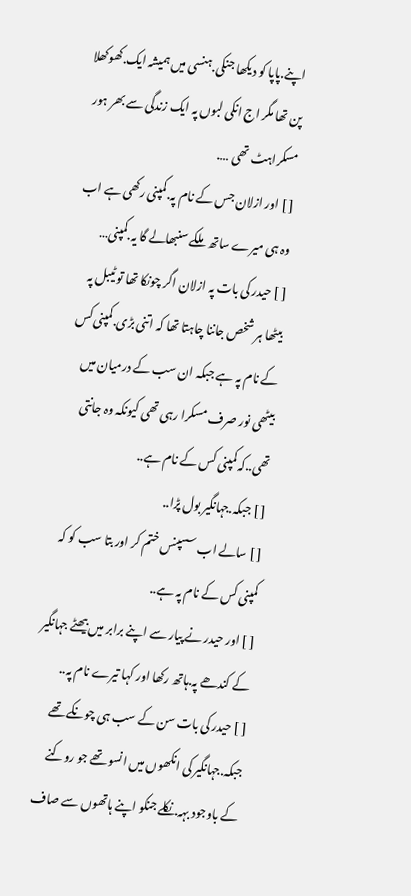اپنے.پاپا کو دیکھا جنکی.ہنسی میں ہمیشہ ایک.کھوکھلا پن تھا مگر اج انکی لبوں پہ ایک زندگی سے بھر ہور مسکراہٹ تھی ….
[ ] اور ازلان جس کے نام پہ.کمپنی رکھی ہے اب وہ ہی میرے ساتھ ملکے سنبھالے گا یہ.کمپنی…
[ ] حیدر کی بات پہ ازلان اگر چونکا تھا تو ٹیبل پہ بیٹھا ہر شخص جاننا چاہتا تھا کہ اتنی بڑی.کمپنی کس کے نام پہ ہے جبکہ ان سب کے درمیان میں بیٹھی نور صرف مسکرا رہی تھی کیونکہ وہ جانتی تھی..کہ کمپنی کس کے نام ہے..
[ ] جبکہ.جہانگیر بول پڑا..
[ ] سالے اب سسپنس ختم کر اور بتا سب کو کہ کمپنی کس کے نام پہ ہے..
[ ] اور حیدر نے پیار سے اپنے برابر میں بیھٹے جہانگیر کے کندھے پہ.ہاتھ رکھا اور کہا تیرے نام پہ..
[ ] حیدر کی بات سن کے سب ہی چونکے تھے جبکہ.جہانگیر کی انکھوں میں انسو تھے جو روکنے کے باوجود بہہ.نکلے جنکو اپنے ہاتھوں سے صاف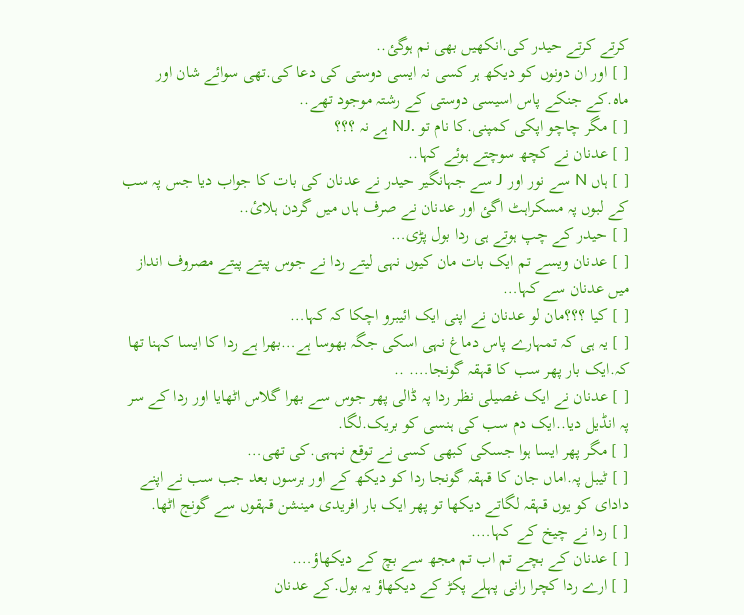کرتے کرتے حیدر کی.انکھیں بھی نم ہوگئ..
[ ] اور ان دونوں کو دیکھ ہر کسی نہ ایسی دوستی کی دعا کی.تھی سوائے شان اور ماہ.کے جنکے پاس اسیسی دوستی کے رشتہ موجود تھے..
[ ] مگر چاچو اپکی کمپنی.کا نام تو .NJ ہے نہ ؟؟؟
[ ] عدنان نے کچھ سوچتے ہوئے کہا..
[ ] ہاں N سے نور اور J سے جہانگیر حیدر نے عدنان کی بات کا جواب دیا جس پہ سب کے لبوں پہ مسکراہٹ اگئ اور عدنان نے صرف ہاں میں گردن ہلائ..
[ ] حیدر کے چپ ہوتے ہی ردا بول پڑی…
[ ] عدنان ویسے تم ایک بات مان کیوں نہی لیتے ردا نے جوس پیتے پیتے مصروف انداز میں عدنان سے کہا…
[ ] کیا ؟؟؟مان لو عدنان نے اپنی ایک ائیبرو اچکا کہ کہا…
[ ] یہ ہی کہ تمہارے پاس دماغ نہی اسکی جگہ بھوسا ہے…بھرا ہے ردا کا ایسا کہنا تھا کہ.ایک بار پھر سب کا قہقہ گونجا…. ..
[ ] عدنان نے ایک غصیلی نظر ردا پہ ڈالی پھر جوس سے بھرا گلاس اٹھایا اور ردا کے سر پہ انڈیل دیا..ایک دم سب کی ہنسی کو بریک.لگا.
[ ] مگر پھر ایسا ہوا جسکی کبھی کسی نے توقع نہہی.کی تھی…
[ ] ٹیبل پہ.اماں جان کا قہقہ گونجا ردا کو دیکھ کے اور برسوں بعد جب سب نے اپنے دادای کو یوں قہقہ لگاتے دیکھا تو پھر ایک بار افریدی مینشن قہقوں سے گونج اٹھا.
[ ] ردا نے چیخ کے کہا….
[ ] عدنان کے بچے تم اب تم مجھ سے بچ کے دیکھاؤ….
[ ] ارے ردا کچرا رانی پہلے پکڑ کے دیکھاؤ یہ بول.کے عدنان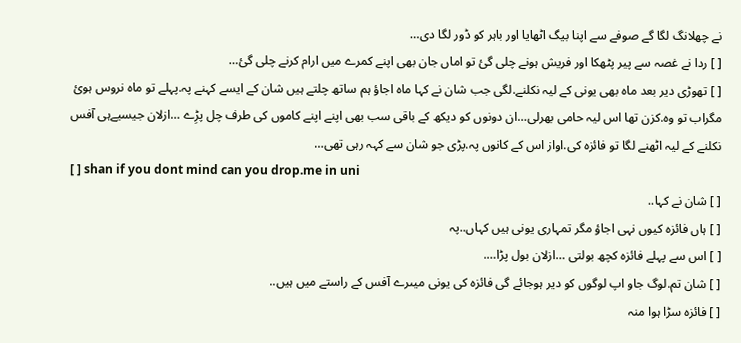نے چھلانگ لگا گے صوفے سے اپنا بیگ اٹھایا اور باہر کو ڈور لگا دی…
[ ] ردا نے غصہ سے پیر پٹھکا اور فریش ہونے چلی گئ تو اماں جان بھی اپنے کمرے میں ارام کرنے چلی گئ…
[ ] تھوڑی دیر بعد ماہ بھی یونی کے لیہ نکلنے.لگی جب شان نے کہا ماہ اجاؤ ہم ساتھ چلتے ہیں شان کے ایسے کہنے پہ.پہلے تو ماہ نروس ہوئ مگراب تو وہ.کزن تھا اس لیہ حامی بھرلی…ان دونوں کو دیکھ کے باقی سب بھی اپنے اپنے کاموں کی طرف چل پڑِے …ازلان جیسیےہی آفس نکلنے کے لیہ اٹھنے لگا تو فائزہ کی.اواز اس کے کانوں پہ.پڑی جو شان سے کہہ رہی تھی…
[ ] shan if you dont mind can you drop.me in uni
[ ] شان نے کہا..
[ ] ہاں فائزہ کیوں نہی اجاؤ مگر تمہاری یونی ہیں کہاں..پہ
[ ] اس سے پہلے فائزہ کچھ بولتی …ازلان بول پڑا….
[ ] شان تم.لوگ جاو اپ لوگوں کو دیر ہوجائے گی فائزہ کی یونی میںرے آفس کے راستے میں ہیں..
[ ] فائزہ سڑا ہوا منہ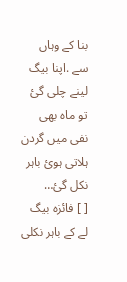بنا کے وہاں سے .اپنا بیگ لینے چلی گئ تو ماہ بھی نفی میں گردن ہلاتی ہوئ باہر نکل گئ…
[ ] فائزہ بیگ لے کے باہر نکلی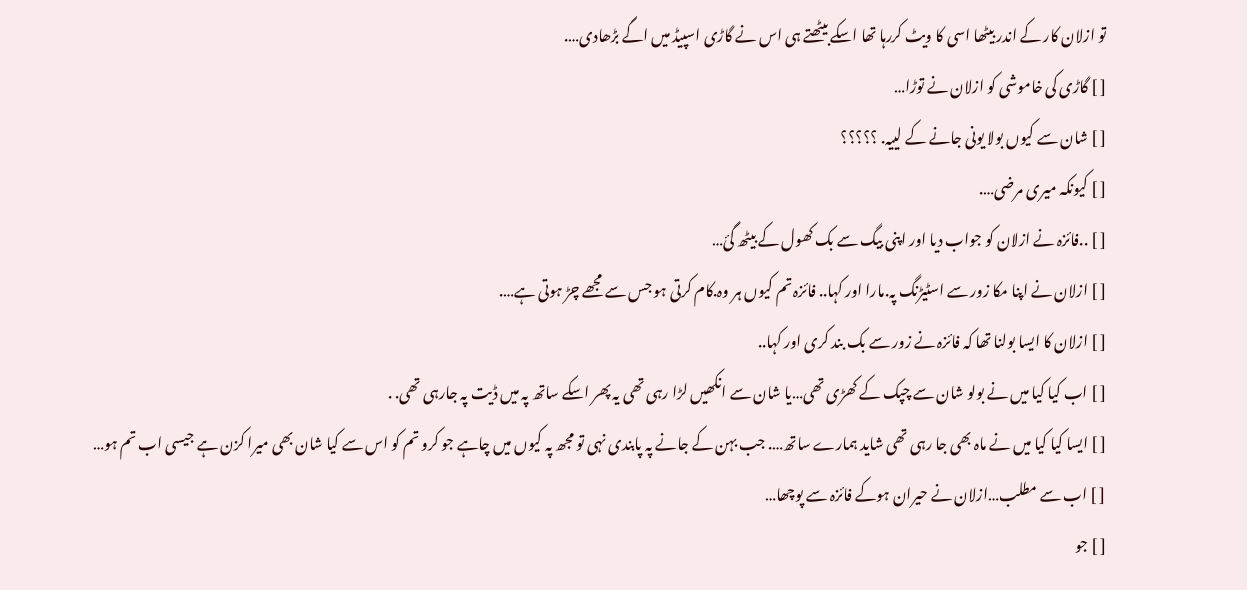تو ازلان کار کے اندر بیٹھا اسی کا ویٹ کررہا تھا اسکے بیٹھتے ہی اس نے گاڑی اسپیڈ میں اگے بڑھادی….
[ ] گاڑی کی خاموشی کو ازلان نے توڑا…
[ ] شان سے کیوں بولا یونی جانے کے لییہ. ؟؟؟؟؟
[ ] کیونکہ میری مرضی….
[ ] ..فائزہ نے ازلان کو جواب دیا اور اپنی بیگ سے بک کھول کے بیٹھ گئ…
[ ] ازلان نے اپنا مکا زور سے اسٹیڑنگ پہ.مارا اور کہا.. فائزہ تم کیوں ہر وہ.کام کرتی ہو جس سے مجھے چڑ ہوتی ہے….
[ ] ازلان کا ایسا بولنا تھا کہ فائزہ نے زور سے بک بند کری اور کہا..
[ ] اب کیا کیا میں نے بولو شان سے چپک کے کھڑی تھی…یا شان سے انکھیں لڑا رہی تھی یہ پھر اسکے ساتھ پہ میں ڈیت پہ جارہی تھی. .
[ ] ایسا کیا کیا میں نے ماہ بھی جا رہی تھی شاید ہمارے ساتھ…. جب بہن کے جانے پہ پابندی نہی تو مجھ پہ کیوں میں چاہے جو کرو تم کو اس سے کیا شان بھی میرا کزن ہے جیسی اب تم ہو…
[ ] اب سے مطلب…ازلان نے حیران ہوکے فائزہ سے پوچھا…
[ ] جو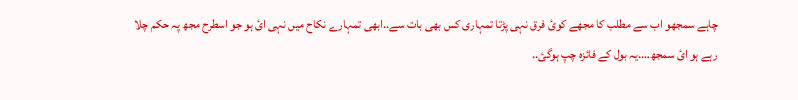چاہے سمجھو اب سے مطلب کا مجھے کوئ فرق نہی پڑتا تمہاری کس بھی بات سے..ابھی تمہارے نکاح میں نہی ائ ہو جو اسطرح مجھ پہ حکم چلا رہے ہو ائ سمجھ….یہ بول کے فائزہ چپ ہوگئ..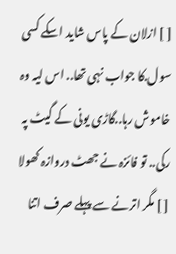[ ] ازلان کے پاس شاید اسکے کسی سول.کا جواب نہی تھا.. اس لیہ وہ خاموش رہا..گاڑی یونی کے گیٹ پہ رکی.. تو فائزہ نے جھٹ دروازہ کھولا
[ ] مگر اترنے سے پہلے صرف اتنا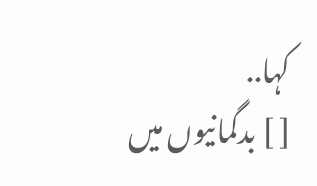کہا..
[ ] بدگمانیوں میں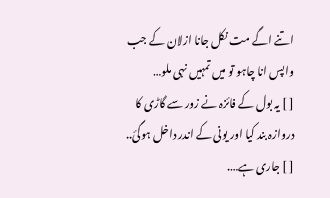اتنے اگے مت نکل جانا ازلان کے جب واپس انا چاہو تو میں تمہیں نہی ملو…
[ ] یہ بول کے فائزہ نے زور سے گاڑی کا دروازہ بند کیا اور یونی کے اندر داخل ہوگئ..
[ ] جاری ہے….